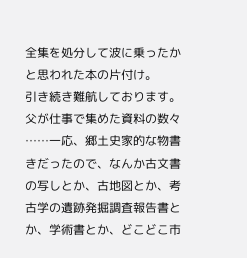全集を処分して波に乗ったかと思われた本の片付け。
引き続き難航しております。
父が仕事で集めた資料の数々
……一応、郷土史家的な物書きだったので、なんか古文書の写しとか、古地図とか、考古学の遺跡発掘調査報告書とか、学術書とか、どこどこ市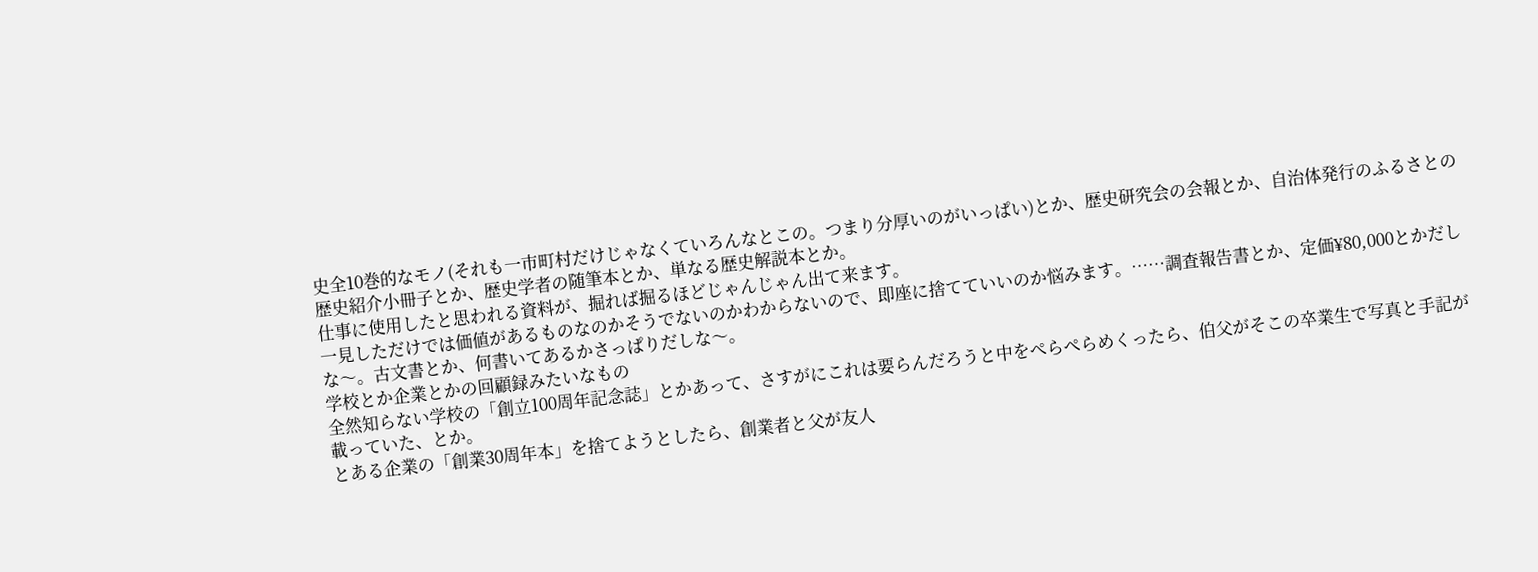史全10巻的なモノ(それも一市町村だけじゃなくていろんなとこの。つまり分厚いのがいっぱい)とか、歴史研究会の会報とか、自治体発行のふるさとの歴史紹介小冊子とか、歴史学者の随筆本とか、単なる歴史解説本とか。
仕事に使用したと思われる資料が、掘れば掘るほどじゃんじゃん出て来ます。
一見しただけでは価値があるものなのかそうでないのかわからないので、即座に捨てていいのか悩みます。……調査報告書とか、定価¥80,000とかだしな〜。古文書とか、何書いてあるかさっぱりだしな〜。
学校とか企業とかの回顧録みたいなもの
全然知らない学校の「創立100周年記念誌」とかあって、さすがにこれは要らんだろうと中をぺらぺらめくったら、伯父がそこの卒業生で写真と手記が載っていた、とか。
とある企業の「創業30周年本」を捨てようとしたら、創業者と父が友人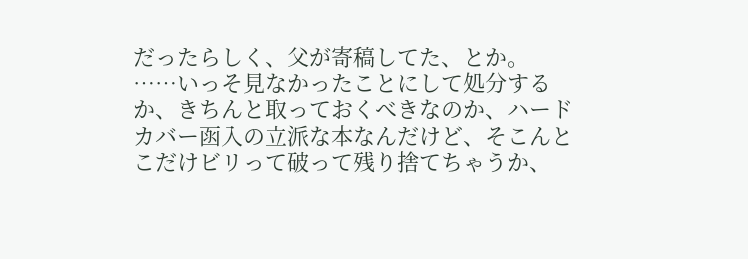だったらしく、父が寄稿してた、とか。
……いっそ見なかったことにして処分するか、きちんと取っておくべきなのか、ハードカバー函入の立派な本なんだけど、そこんとこだけビリって破って残り捨てちゃうか、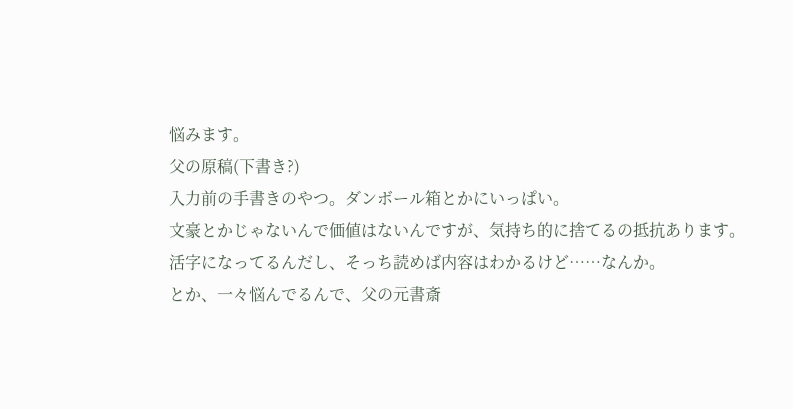悩みます。
父の原稿(下書き?)
入力前の手書きのやつ。ダンボール箱とかにいっぱい。
文豪とかじゃないんで価値はないんですが、気持ち的に捨てるの抵抗あります。
活字になってるんだし、そっち読めば内容はわかるけど……なんか。
とか、一々悩んでるんで、父の元書斎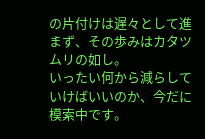の片付けは遅々として進まず、その歩みはカタツムリの如し。
いったい何から減らしていけばいいのか、今だに模索中です。